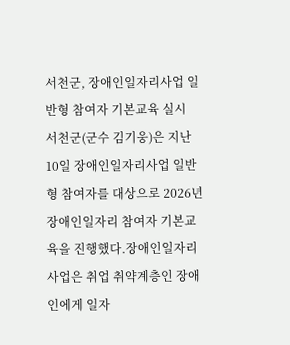서천군, 장애인일자리사업 일반형 참여자 기본교육 실시
서천군(군수 김기웅)은 지난 10일 장애인일자리사업 일반형 참여자를 대상으로 2026년 장애인일자리 참여자 기본교육을 진행했다.장애인일자리사업은 취업 취약계층인 장애인에게 일자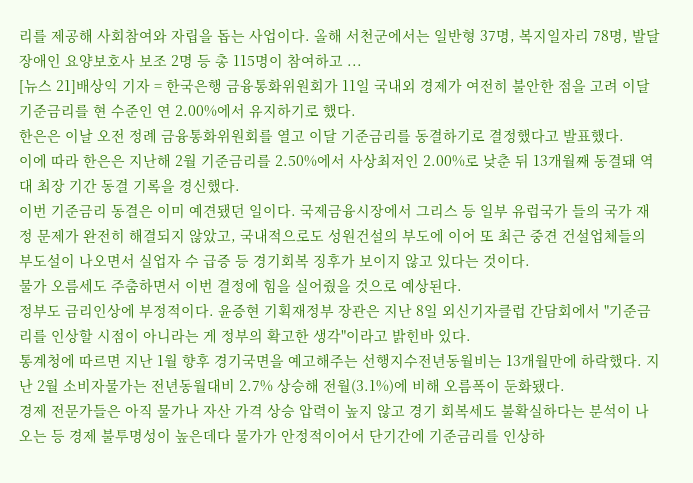리를 제공해 사회참여와 자립을 돕는 사업이다. 올해 서천군에서는 일반형 37명, 복지일자리 78명, 발달장애인 요양보호사 보조 2명 등 총 115명이 참여하고 ...
[뉴스 21]배상익 기자 = 한국은행 금융통화위원회가 11일 국내외 경제가 여전히 불안한 점을 고려 이달 기준금리를 현 수준인 연 2.00%에서 유지하기로 했다.
한은은 이날 오전 정례 금융통화위원회를 열고 이달 기준금리를 동결하기로 결정했다고 발표했다.
이에 따라 한은은 지난해 2월 기준금리를 2.50%에서 사상최저인 2.00%로 낮춘 뒤 13개월째 동결돼 역대 최장 기간 동결 기록을 경신했다.
이번 기준금리 동결은 이미 예견됐던 일이다. 국제금융시장에서 그리스 등 일부 유럽국가 들의 국가 재정 문제가 완전히 해결되지 않았고, 국내적으로도 성원건설의 부도에 이어 또 최근 중견 건설업체들의 부도설이 나오면서 실업자 수 급증 등 경기회복 징후가 보이지 않고 있다는 것이다.
물가 오름세도 주춤하면서 이번 결정에 힘을 실어줬을 것으로 예상된다.
정부도 금리인상에 부정적이다. 윤증현 기획재정부 장관은 지난 8일 외신기자클럽 간담회에서 "기준금리를 인상할 시점이 아니라는 게 정부의 확고한 생각"이라고 밝힌바 있다.
통계청에 따르면 지난 1월 향후 경기국면을 예고해주는 선행지수전년동월비는 13개월만에 하락했다. 지난 2월 소비자물가는 전년동월대비 2.7% 상승해 전월(3.1%)에 비해 오름폭이 둔화됐다.
경제 전문가들은 아직 물가나 자산 가격 상승 압력이 높지 않고 경기 회복세도 불확실하다는 분석이 나오는 등 경제 불투명성이 높은데다 물가가 안정적이어서 단기간에 기준금리를 인상하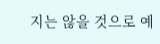지는 않을 것으로 예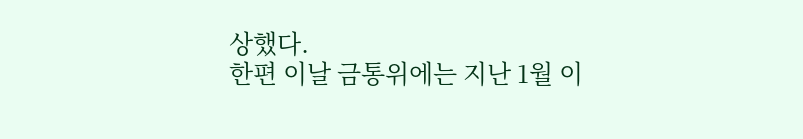상했다.
한편 이날 금통위에는 지난 1월 이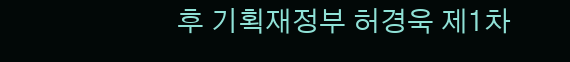후 기획재정부 허경욱 제1차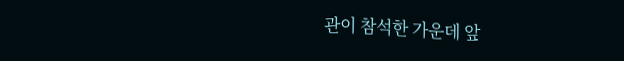관이 참석한 가운데 앞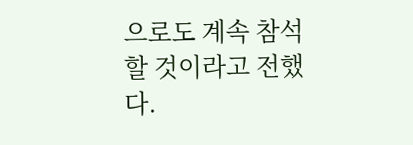으로도 계속 참석할 것이라고 전했다.